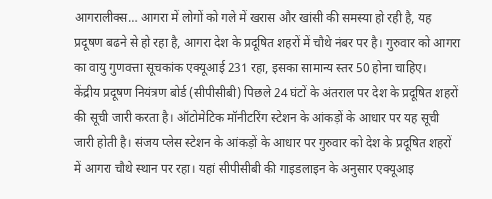आगरालीक्स… आगरा में लोगों को गले में खरास और खांसी की समस्या हो रही है, यह प्रदूषण बढने से हो रहा है, आगरा देश के प्रदूषित शहरों में चौथे नंबर पर है। गुरुवार को आगरा का वायु गुणवत्ता सूचकांक एक्यूआई 231 रहा, इसका सामान्य स्तर 50 होना चाहिए।
केंद्रीय प्रदूषण नियंत्रण बोर्ड (सीपीसीबी) पिछले 24 घंटों के अंतराल पर देश के प्रदूषित शहरों की सूची जारी करता है। ऑटोमेटिक मॉनीटरिंग स्टेशन के आंकड़ों के आधार पर यह सूची जारी होती है। संजय प्लेस स्टेशन के आंकड़ों के आधार पर गुरुवार को देश के प्रदूषित शहरों में आगरा चौथे स्थान पर रहा। यहां सीपीसीबी की गाइडलाइन के अनुसार एक्यूआइ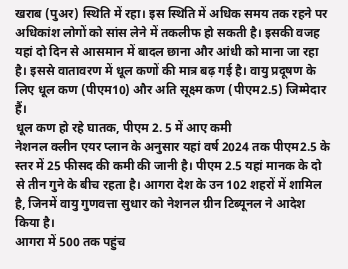खराब (पुअर) स्थिति में रहा। इस स्थिति में अधिक समय तक रहने पर अधिकांश लोगों को सांस लेने में तकलीफ हो सकती है। इसकी वजह यहां दो दिन से आसमान में बादल छाना और आंधी को माना जा रहा है। इससे वातावरण में धूल कणों की मात्र बढ़ गई है। वायु प्रदूषण के लिए धूल कण (पीएम10) और अति सूक्ष्म कण (पीएम2.5) जिम्मेदार हैं।
धूल कण हो रहे घातक, पीएम 2. 5 में आए कमी
नेशनल क्लीन एयर प्लान के अनुसार यहां वर्ष 2024 तक पीएम2.5 के स्तर में 25 फीसद की कमी की जानी है। पीएम 2.5 यहां मानक के दो से तीन गुने के बीच रहता है। आगरा देश के उन 102 शहरों में शामिल है, जिनमें वायु गुणवत्ता सुधार को नेशनल ग्रीन टिब्यूनल ने आदेश किया है।
आगरा में 500 तक पहुंच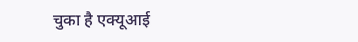चुका है एक्यूआई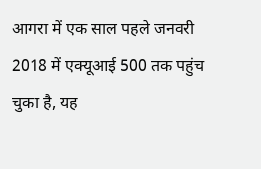आगरा में एक साल पहले जनवरी 2018 में एक्यूआई 500 तक पहुंच चुका है, यह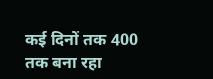कई दिनों तक 400 तक बना रहा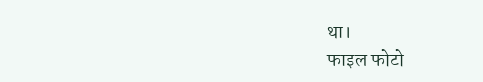था।
फाइल फोटो